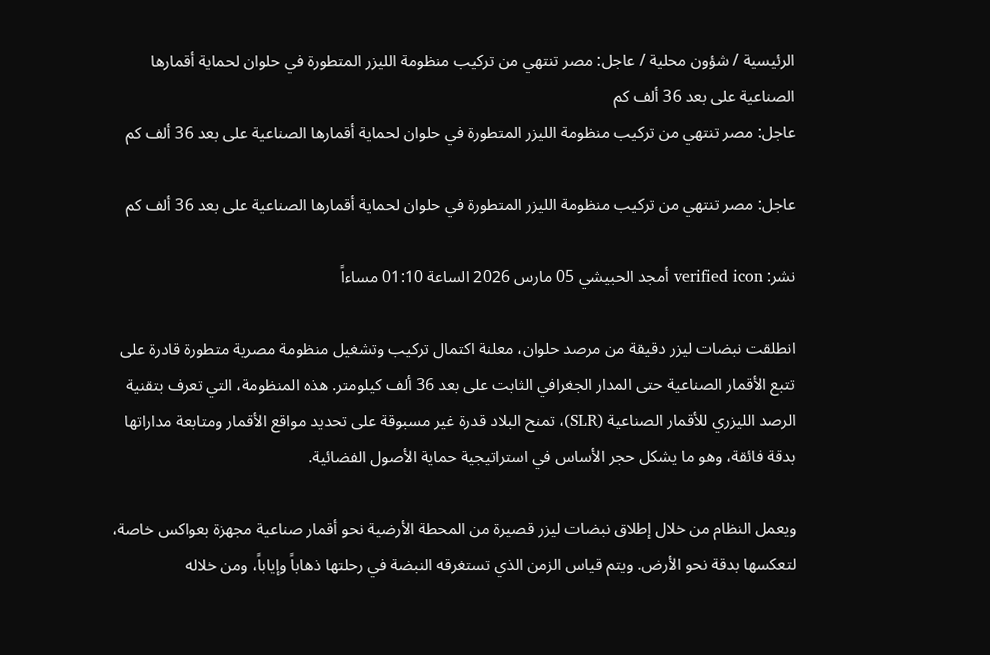الرئيسية / شؤون محلية / عاجل: مصر تنتهي من تركيب منظومة الليزر المتطورة في حلوان لحماية أقمارها الصناعية على بعد 36 ألف كم
عاجل: مصر تنتهي من تركيب منظومة الليزر المتطورة في حلوان لحماية أقمارها الصناعية على بعد 36 ألف كم

عاجل: مصر تنتهي من تركيب منظومة الليزر المتطورة في حلوان لحماية أقمارها الصناعية على بعد 36 ألف كم

نشر: verified icon أمجد الحبيشي 05 مارس 2026 الساعة 01:10 مساءاً

انطلقت نبضات ليزر دقيقة من مرصد حلوان، معلنة اكتمال تركيب وتشغيل منظومة مصرية متطورة قادرة على تتبع الأقمار الصناعية حتى المدار الجغرافي الثابت على بعد 36 ألف كيلومتر. هذه المنظومة، التي تعرف بتقنية الرصد الليزري للأقمار الصناعية (SLR)، تمنح البلاد قدرة غير مسبوقة على تحديد مواقع الأقمار ومتابعة مداراتها بدقة فائقة، وهو ما يشكل حجر الأساس في استراتيجية حماية الأصول الفضائية.

ويعمل النظام من خلال إطلاق نبضات ليزر قصيرة من المحطة الأرضية نحو أقمار صناعية مجهزة بعواكس خاصة، لتعكسها بدقة نحو الأرض. ويتم قياس الزمن الذي تستغرقه النبضة في رحلتها ذهاباً وإياباً، ومن خلاله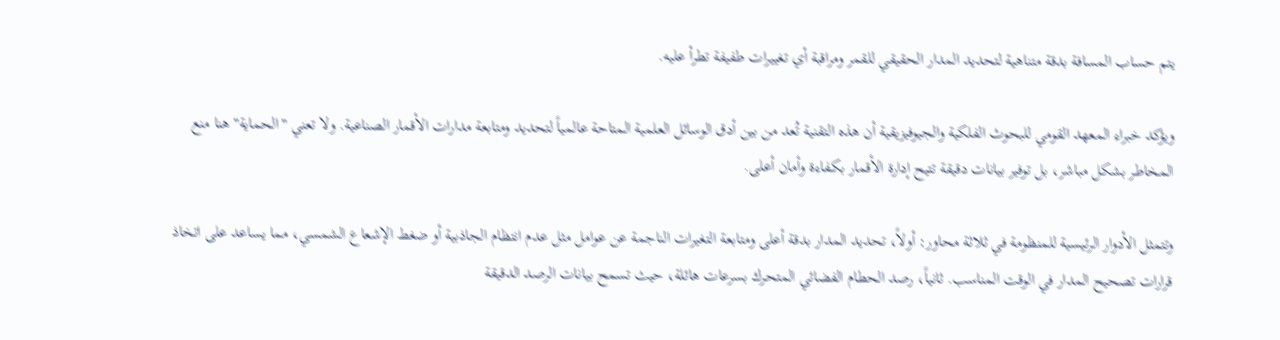يتم حساب المسافة بدقة متناهية لتحديد المدار الحقيقي للقمر ومراقبة أي تغييرات طفيفة تطرأ عليه.

ويؤكد خبراء المعهد القومي للبحوث الفلكية والجيوفيزيقية أن هذه التقنية تُعد من بين أدق الوسائل العلمية المتاحة عالمياً لتحديد ومتابعة مدارات الأقمار الصناعية. ولا تعني "الحماية" هنا منع المخاطر بشكل مباشر، بل توفير بيانات دقيقة تتيح إدارة الأقمار بكفاءة وأمان أعلى.

وتتمثل الأدوار الرئيسية للمنظومة في ثلاثة محاور: أولاً، تحديد المدار بدقة أعلى ومتابعة التغيرات الناجمة عن عوامل مثل عدم انتظام الجاذبية أو ضغط الإشعاع الشمسي، مما يساعد على اتخاذ قرارات تصحيح المدار في الوقت المناسب. ثانياً، رصد الحطام الفضائي المتحرك بسرعات هائلة، حيث تسمح بيانات الرصد الدقيقة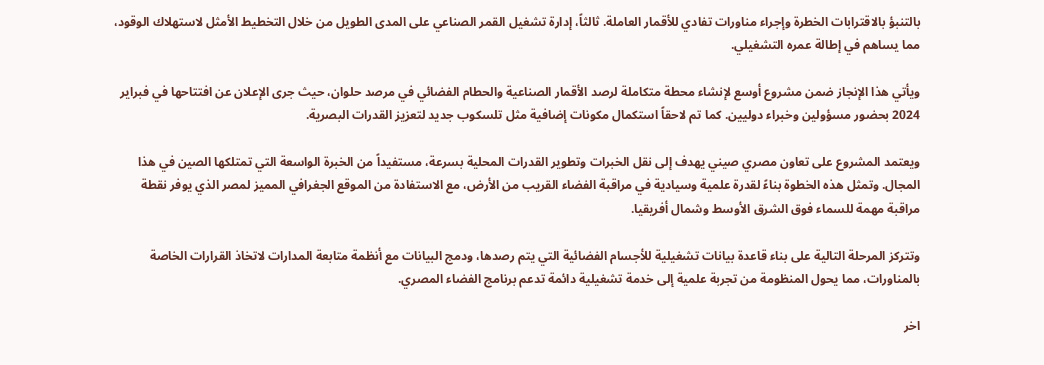بالتنبؤ بالاقترابات الخطرة وإجراء مناورات تفادي للأقمار العاملة. ثالثاً، إدارة تشغيل القمر الصناعي على المدى الطويل من خلال التخطيط الأمثل لاستهلاك الوقود، مما يساهم في إطالة عمره التشغيلي.

ويأتي هذا الإنجاز ضمن مشروع أوسع لإنشاء محطة متكاملة لرصد الأقمار الصناعية والحطام الفضائي في مرصد حلوان، حيث جرى الإعلان عن افتتاحها في فبراير 2024 بحضور مسؤولين وخبراء دوليين. كما تم لاحقاً استكمال مكونات إضافية مثل تلسكوب جديد لتعزيز القدرات البصرية.

ويعتمد المشروع على تعاون مصري صيني يهدف إلى نقل الخبرات وتطوير القدرات المحلية بسرعة، مستفيداً من الخبرة الواسعة التي تمتلكها الصين في هذا المجال. وتمثل هذه الخطوة بناءً لقدرة علمية وسيادية في مراقبة الفضاء القريب من الأرض، مع الاستفادة من الموقع الجغرافي المميز لمصر الذي يوفر نقطة مراقبة مهمة للسماء فوق الشرق الأوسط وشمال أفريقيا.

وتتركز المرحلة التالية على بناء قاعدة بيانات تشغيلية للأجسام الفضائية التي يتم رصدها، ودمج البيانات مع أنظمة متابعة المدارات لاتخاذ القرارات الخاصة بالمناورات، مما يحول المنظومة من تجربة علمية إلى خدمة تشغيلية دائمة تدعم برنامج الفضاء المصري.

اخر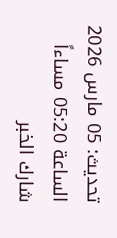تحديث: 05 مارس 2026 الساعة 05:20 مساءاً
شارك الخبر